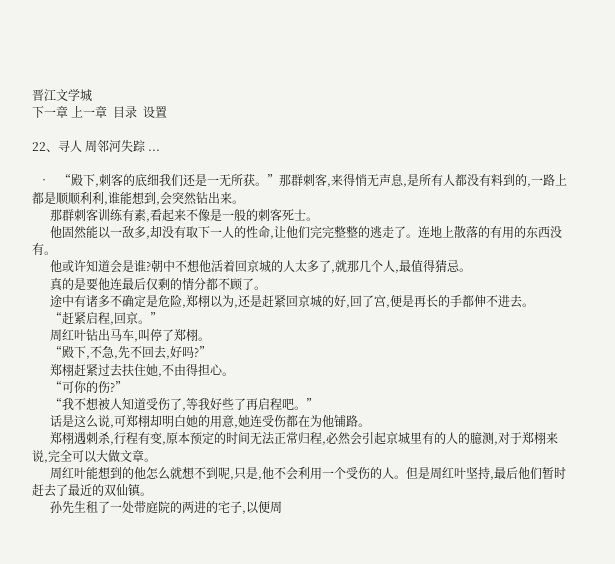晋江文学城
下一章 上一章  目录  设置

22、寻人 周邻河失踪 ...

  •   “殿下,刺客的底细我们还是一无所获。”那群刺客,来得悄无声息,是所有人都没有料到的,一路上都是顺顺利利,谁能想到,会突然钻出来。
      那群刺客训练有素,看起来不像是一般的刺客死士。
      他固然能以一敌多,却没有取下一人的性命,让他们完完整整的逃走了。连地上散落的有用的东西没有。
      他或许知道会是谁?朝中不想他活着回京城的人太多了,就那几个人,最值得猜忌。
      真的是要他连最后仅剩的情分都不顾了。
      途中有诸多不确定是危险,郑栩以为,还是赶紧回京城的好,回了宫,便是再长的手都伸不进去。
      “赶紧启程,回京。”
      周红叶钻出马车,叫停了郑栩。
      “殿下,不急,先不回去,好吗?”
      郑栩赶紧过去扶住她,不由得担心。
      “可你的伤?”
      “我不想被人知道受伤了,等我好些了再启程吧。”
      话是这么说,可郑栩却明白她的用意,她连受伤都在为他铺路。
      郑栩遇刺杀,行程有变,原本预定的时间无法正常归程,必然会引起京城里有的人的臆测,对于郑栩来说,完全可以大做文章。
      周红叶能想到的他怎么就想不到呢,只是,他不会利用一个受伤的人。但是周红叶坚持,最后他们暂时赶去了最近的双仙镇。
      孙先生租了一处带庭院的两进的宅子,以便周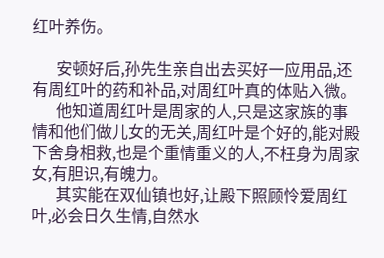红叶养伤。

      安顿好后,孙先生亲自出去买好一应用品,还有周红叶的药和补品,对周红叶真的体贴入微。
      他知道周红叶是周家的人,只是这家族的事情和他们做儿女的无关,周红叶是个好的,能对殿下舍身相救,也是个重情重义的人,不枉身为周家女,有胆识,有魄力。
      其实能在双仙镇也好,让殿下照顾怜爱周红叶,必会日久生情,自然水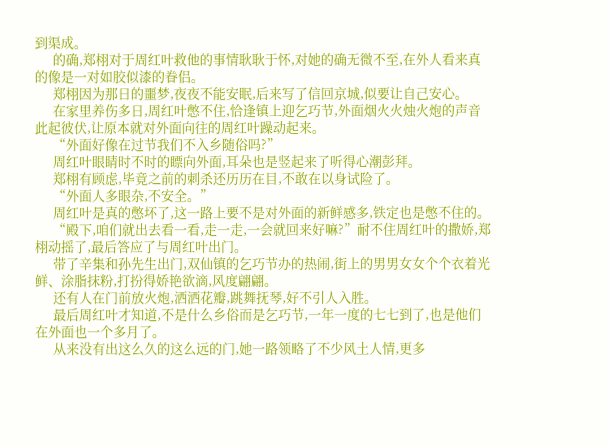到渠成。
      的确,郑栩对于周红叶救他的事情耿耿于怀,对她的确无微不至,在外人看来真的像是一对如胶似漆的眷侣。
      郑栩因为那日的噩梦,夜夜不能安眠,后来写了信回京城,似要让自己安心。
      在家里养伤多日,周红叶憋不住,恰逢镇上迎乞巧节,外面烟火火烛火炮的声音此起彼伏,让原本就对外面向往的周红叶躁动起来。
      “外面好像在过节我们不入乡随俗吗?”
      周红叶眼睛时不时的瞟向外面,耳朵也是竖起来了听得心潮彭拜。
      郑栩有顾虑,毕竟之前的刺杀还历历在目,不敢在以身试险了。
      “外面人多眼杂,不安全。”
      周红叶是真的憋坏了,这一路上要不是对外面的新鲜感多,铁定也是憋不住的。
      “殿下,咱们就出去看一看,走一走,一会就回来好嘛?”耐不住周红叶的撒娇,郑栩动摇了,最后答应了与周红叶出门。
      带了辛集和孙先生出门,双仙镇的乞巧节办的热闹,街上的男男女女个个衣着光鲜、涂脂抹粉,打扮得娇艳欲滴,风度翩翩。
      还有人在门前放火炮,洒洒花瓣,跳舞抚琴,好不引人入胜。
      最后周红叶才知道,不是什么乡俗而是乞巧节,一年一度的七七到了,也是他们在外面也一个多月了。
      从来没有出这么久的这么远的门,她一路领略了不少风土人情,更多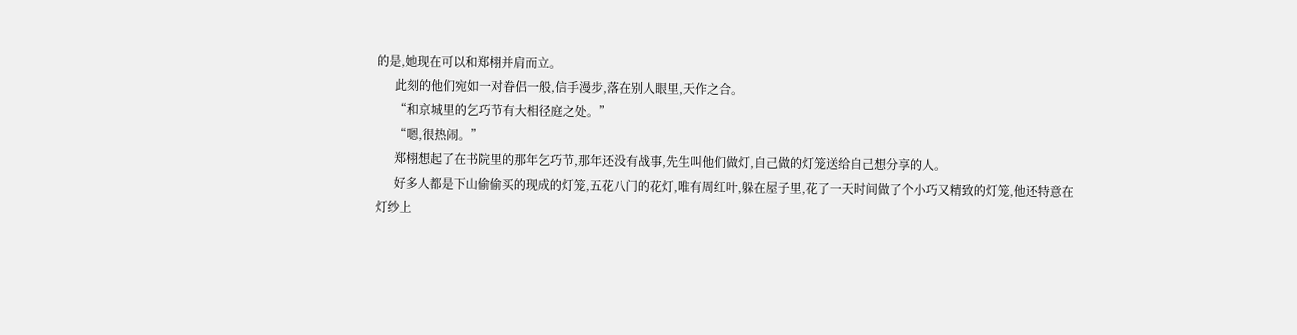的是,她现在可以和郑栩并肩而立。
      此刻的他们宛如一对眷侣一般,信手漫步,落在别人眼里,天作之合。
      “和京城里的乞巧节有大相径庭之处。”
      “嗯,很热闹。”
      郑栩想起了在书院里的那年乞巧节,那年还没有战事,先生叫他们做灯,自己做的灯笼送给自己想分享的人。
      好多人都是下山偷偷买的现成的灯笼,五花八门的花灯,唯有周红叶,躲在屋子里,花了一天时间做了个小巧又精致的灯笼,他还特意在灯纱上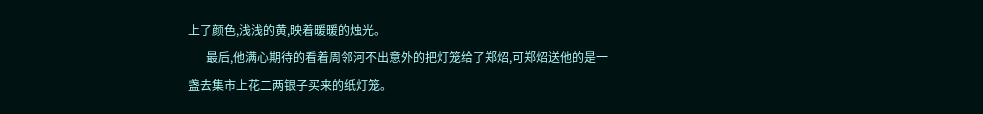上了颜色,浅浅的黄,映着暖暖的烛光。
      最后,他满心期待的看着周邻河不出意外的把灯笼给了郑炤,可郑炤送他的是一盏去集市上花二两银子买来的纸灯笼。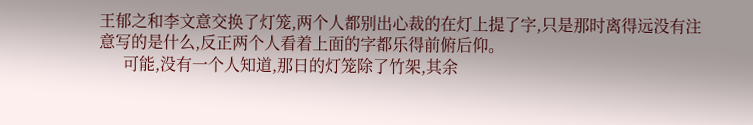王郁之和李文意交换了灯笼,两个人都别出心裁的在灯上提了字,只是那时离得远没有注意写的是什么,反正两个人看着上面的字都乐得前俯后仰。
      可能,没有一个人知道,那日的灯笼除了竹架,其余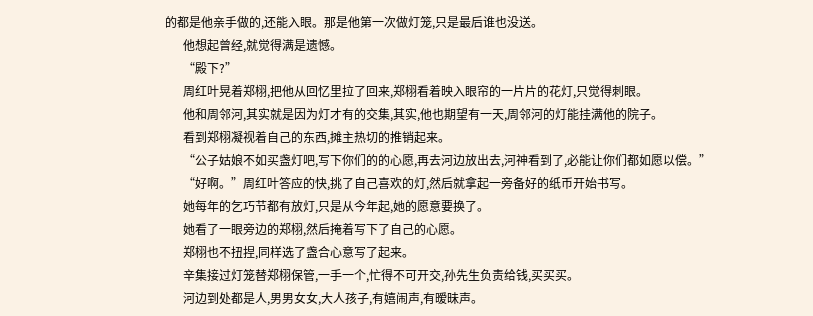的都是他亲手做的,还能入眼。那是他第一次做灯笼,只是最后谁也没送。
      他想起曾经,就觉得满是遗憾。
      “殿下?”
      周红叶晃着郑栩,把他从回忆里拉了回来,郑栩看着映入眼帘的一片片的花灯,只觉得刺眼。
      他和周邻河,其实就是因为灯才有的交集,其实,他也期望有一天,周邻河的灯能挂满他的院子。
      看到郑栩凝视着自己的东西,摊主热切的推销起来。
      “公子姑娘不如买盏灯吧,写下你们的的心愿,再去河边放出去,河神看到了,必能让你们都如愿以偿。”
      “好啊。”周红叶答应的快,挑了自己喜欢的灯,然后就拿起一旁备好的纸币开始书写。
      她每年的乞巧节都有放灯,只是从今年起,她的愿意要换了。
      她看了一眼旁边的郑栩,然后掩着写下了自己的心愿。
      郑栩也不扭捏,同样选了盏合心意写了起来。
      辛集接过灯笼替郑栩保管,一手一个,忙得不可开交,孙先生负责给钱,买买买。
      河边到处都是人,男男女女,大人孩子,有嬉闹声,有暧昧声。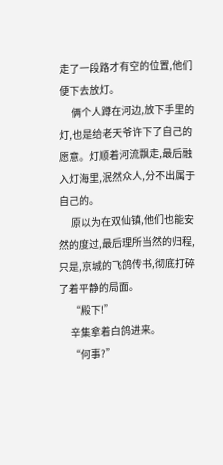走了一段路才有空的位置,他们便下去放灯。
      俩个人蹲在河边,放下手里的灯,也是给老天爷许下了自己的愿意。灯顺着河流飘走,最后融入灯海里,泯然众人,分不出属于自己的。
      原以为在双仙镇,他们也能安然的度过,最后理所当然的归程,只是,京城的飞鸽传书,彻底打碎了着平静的局面。
      “殿下!”
      辛集拿着白鸽进来。
      “何事?”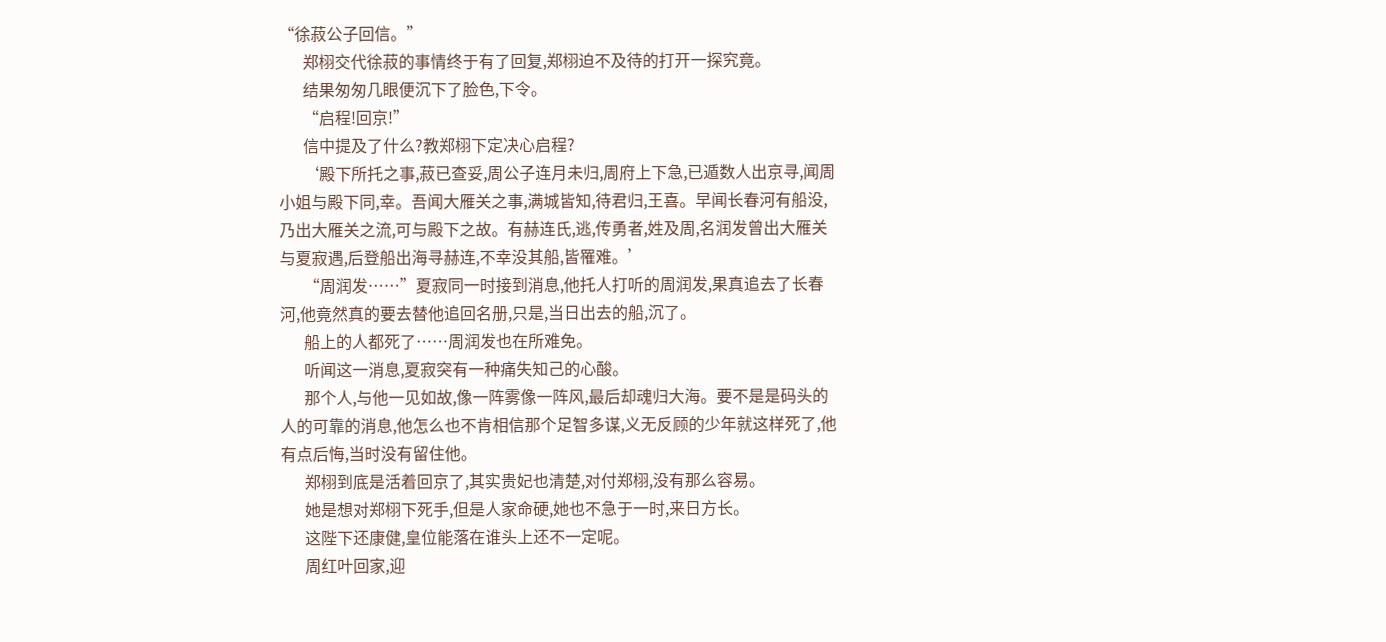“徐菽公子回信。”
      郑栩交代徐菽的事情终于有了回复,郑栩迫不及待的打开一探究竟。
      结果匆匆几眼便沉下了脸色,下令。
      “启程!回京!”
      信中提及了什么?教郑栩下定决心启程?
      ‘殿下所托之事,菽已查妥,周公子连月未归,周府上下急,已遁数人出京寻,闻周小姐与殿下同,幸。吾闻大雁关之事,满城皆知,待君归,王喜。早闻长春河有船没,乃出大雁关之流,可与殿下之故。有赫连氏,逃,传勇者,姓及周,名润发曾出大雁关与夏寂遇,后登船出海寻赫连,不幸没其船,皆罹难。’
      “周润发……”夏寂同一时接到消息,他托人打听的周润发,果真追去了长春河,他竟然真的要去替他追回名册,只是,当日出去的船,沉了。
      船上的人都死了……周润发也在所难免。
      听闻这一消息,夏寂突有一种痛失知己的心酸。
      那个人,与他一见如故,像一阵雾像一阵风,最后却魂归大海。要不是是码头的人的可靠的消息,他怎么也不肯相信那个足智多谋,义无反顾的少年就这样死了,他有点后悔,当时没有留住他。
      郑栩到底是活着回京了,其实贵妃也清楚,对付郑栩,没有那么容易。
      她是想对郑栩下死手,但是人家命硬,她也不急于一时,来日方长。
      这陛下还康健,皇位能落在谁头上还不一定呢。
      周红叶回家,迎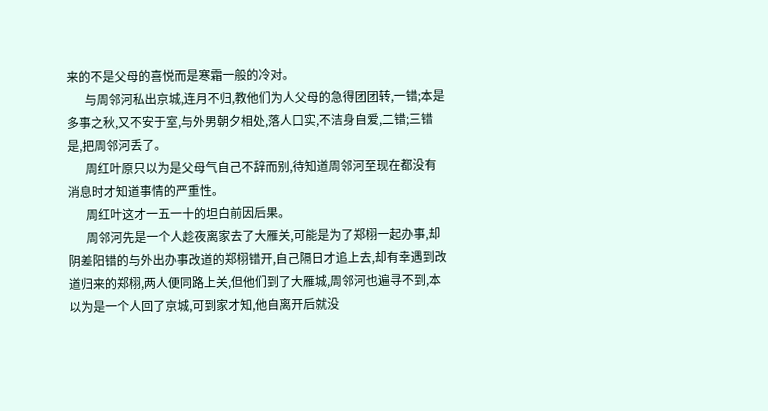来的不是父母的喜悦而是寒霜一般的冷对。
      与周邻河私出京城,连月不归,教他们为人父母的急得团团转,一错;本是多事之秋,又不安于室,与外男朝夕相处,落人口实,不洁身自爱,二错;三错是,把周邻河丢了。
      周红叶原只以为是父母气自己不辞而别,待知道周邻河至现在都没有消息时才知道事情的严重性。
      周红叶这才一五一十的坦白前因后果。
      周邻河先是一个人趁夜离家去了大雁关,可能是为了郑栩一起办事,却阴差阳错的与外出办事改道的郑栩错开,自己隔日才追上去,却有幸遇到改道归来的郑栩,两人便同路上关,但他们到了大雁城,周邻河也遍寻不到,本以为是一个人回了京城,可到家才知,他自离开后就没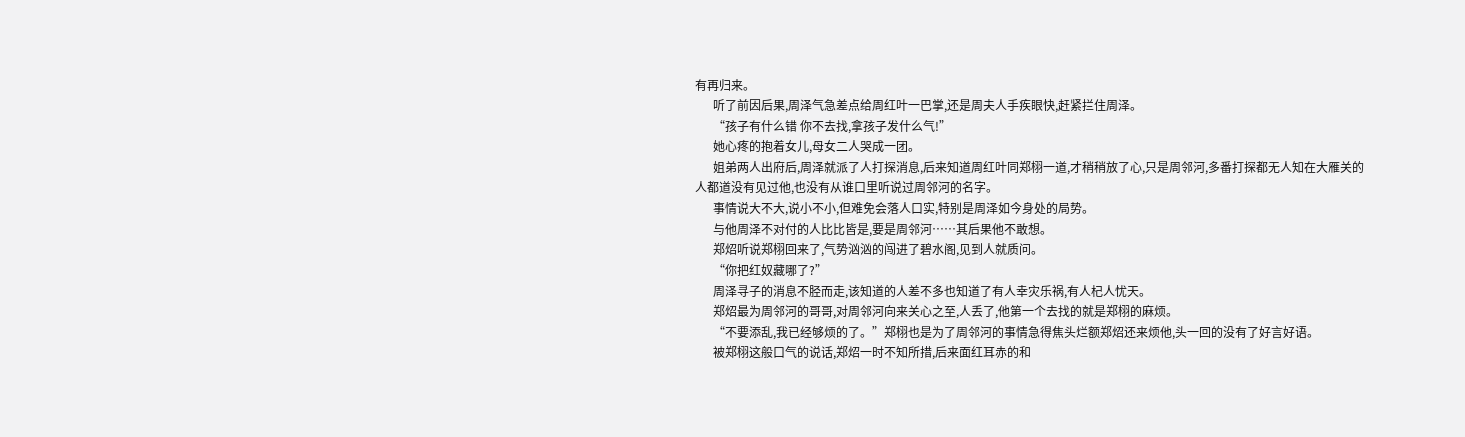有再归来。
      听了前因后果,周泽气急差点给周红叶一巴掌,还是周夫人手疾眼快,赶紧拦住周泽。
      “孩子有什么错 你不去找,拿孩子发什么气!”
      她心疼的抱着女儿,母女二人哭成一团。
      姐弟两人出府后,周泽就派了人打探消息,后来知道周红叶同郑栩一道,才稍稍放了心,只是周邻河,多番打探都无人知在大雁关的人都道没有见过他,也没有从谁口里听说过周邻河的名字。
      事情说大不大,说小不小,但难免会落人口实,特别是周泽如今身处的局势。
      与他周泽不对付的人比比皆是,要是周邻河……其后果他不敢想。
      郑炤听说郑栩回来了,气势汹汹的闯进了碧水阁,见到人就质问。
      “你把红奴藏哪了?”
      周泽寻子的消息不胫而走,该知道的人差不多也知道了有人幸灾乐祸,有人杞人忧天。
      郑炤最为周邻河的哥哥,对周邻河向来关心之至,人丢了,他第一个去找的就是郑栩的麻烦。
      “不要添乱,我已经够烦的了。”郑栩也是为了周邻河的事情急得焦头烂额郑炤还来烦他,头一回的没有了好言好语。
      被郑栩这般口气的说话,郑炤一时不知所措,后来面红耳赤的和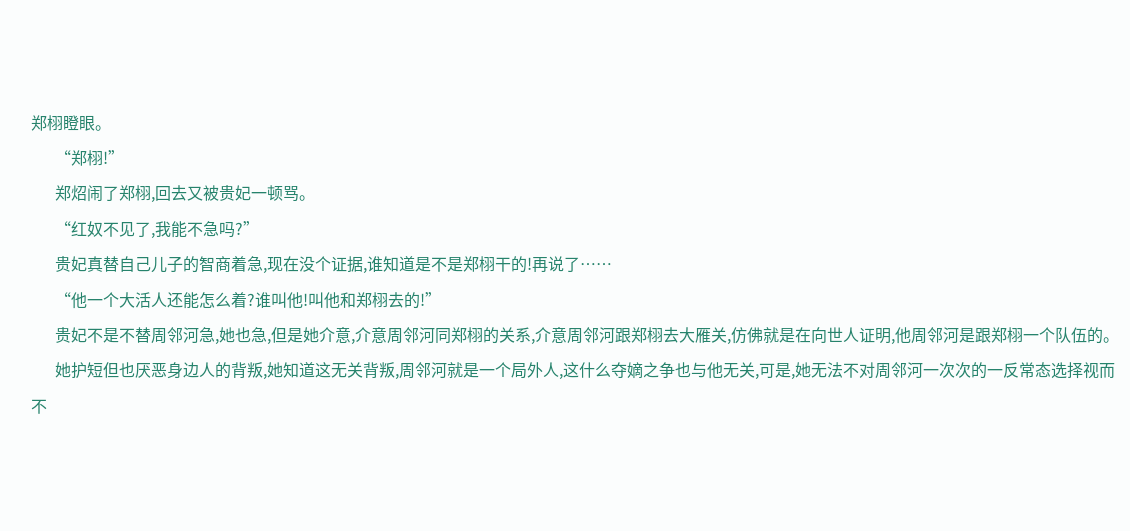郑栩瞪眼。
      “郑栩!”
      郑炤闹了郑栩,回去又被贵妃一顿骂。
      “红奴不见了,我能不急吗?”
      贵妃真替自己儿子的智商着急,现在没个证据,谁知道是不是郑栩干的!再说了……
      “他一个大活人还能怎么着?谁叫他!叫他和郑栩去的!”
      贵妃不是不替周邻河急,她也急,但是她介意,介意周邻河同郑栩的关系,介意周邻河跟郑栩去大雁关,仿佛就是在向世人证明,他周邻河是跟郑栩一个队伍的。
      她护短但也厌恶身边人的背叛,她知道这无关背叛,周邻河就是一个局外人,这什么夺嫡之争也与他无关,可是,她无法不对周邻河一次次的一反常态选择视而不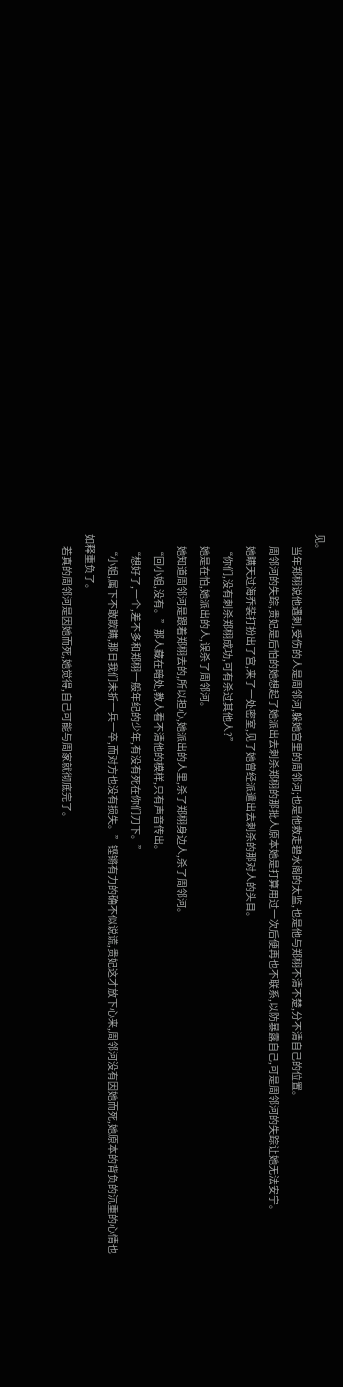见。
      当年郑栩说他遇刺,受伤的人是周邻河,躲她宫里的周邻河;也是他救走碧水阁的太监,也是他与郑栩不清不楚,分不清自己的位置。
      周邻河的失踪,贵妃是后怕的她想起了她派出去刺杀郑栩的那批人原本她是打算用过一次后便再也不联系,以防暴露自己,可是周邻河的失踪让她无法安宁。
      她瞒天过海乔装打扮出了宫,来了一处密室,见了她曾经派遣出去刺杀的那对人的头目。
      “你们,没有刺杀郑栩成功,可有杀过其他人?”
      她是在怕,她派出的人,误杀了周邻河。
      她知道周邻河是跟着郑栩去的,所以担心,她派出的人里,杀了郑栩身边人,杀了周邻河。
      “回小姐,没有。”那人藏在暗处,教人看不清他的模样,只有声音传出。
      “想好了,一个,差不多和郑栩一般年纪的少年,有没有死在你们刀下。”
      “小姐,属下不敢欺瞒,那日我们未折一兵一卒,而对方也没有损失。”铿锵有力的确不似说谎,贵妃这才放下心来,周邻河没有因她而死,她原本的背负的沉重的心情也如释重负了。
      若真的周邻河是因她而死,她觉得,自己可能与周家就彻底完了。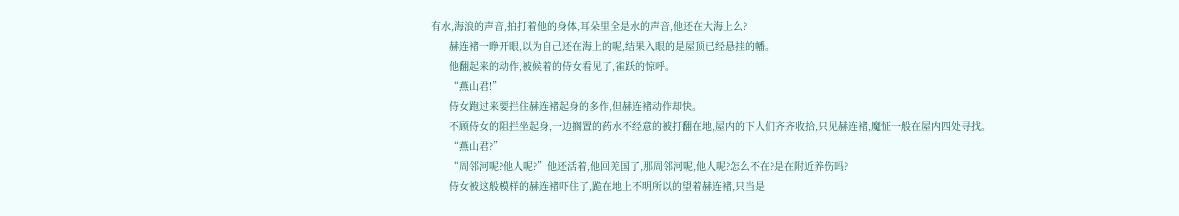有水,海浪的声音,拍打着他的身体,耳朵里全是水的声音,他还在大海上么?
      赫连褚一睁开眼,以为自己还在海上的呢,结果入眼的是屋顶已经悬挂的幡。
      他翻起来的动作,被候着的侍女看见了,雀跃的惊呼。
      “燕山君!”
      侍女跑过来要拦住赫连褚起身的多作,但赫连褚动作却快。
      不顾侍女的阻拦坐起身,一边搁置的药水不经意的被打翻在地,屋内的下人们齐齐收拾,只见赫连褚,魔怔一般在屋内四处寻找。
      “燕山君?”
      “周邻河呢?他人呢?”他还活着,他回羌国了,那周邻河呢,他人呢?怎么不在?是在附近养伤吗?
      侍女被这般模样的赫连褚吓住了,跪在地上不明所以的望着赫连褚,只当是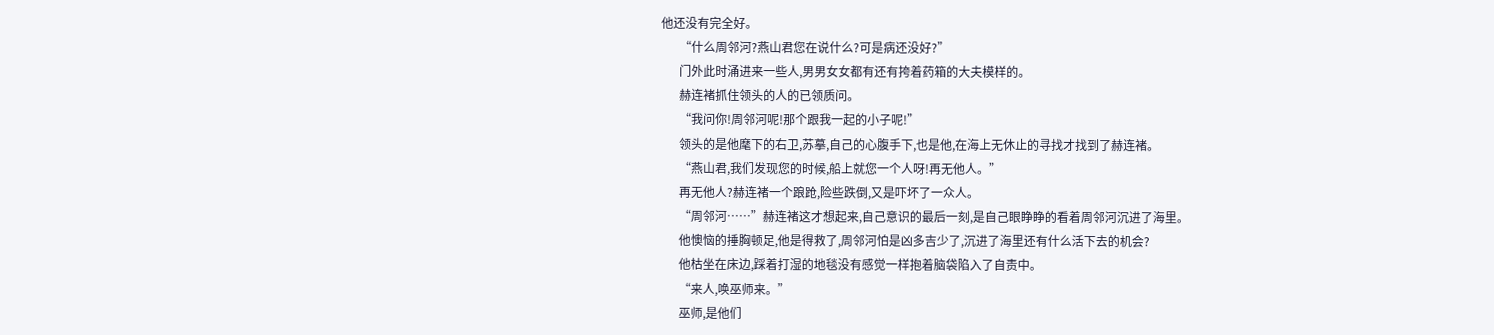他还没有完全好。
      “什么周邻河?燕山君您在说什么?可是病还没好?”
      门外此时涌进来一些人,男男女女都有还有挎着药箱的大夫模样的。
      赫连褚抓住领头的人的已领质问。
      “我问你!周邻河呢!那个跟我一起的小子呢!”
      领头的是他麾下的右卫,苏摹,自己的心腹手下,也是他,在海上无休止的寻找才找到了赫连褚。
      “燕山君,我们发现您的时候,船上就您一个人呀!再无他人。”
      再无他人?赫连褚一个踉跄,险些跌倒,又是吓坏了一众人。
      “周邻河……”赫连褚这才想起来,自己意识的最后一刻,是自己眼睁睁的看着周邻河沉进了海里。
      他懊恼的捶胸顿足,他是得救了,周邻河怕是凶多吉少了,沉进了海里还有什么活下去的机会?
      他枯坐在床边,踩着打湿的地毯没有感觉一样抱着脑袋陷入了自责中。
      “来人,唤巫师来。”
      巫师,是他们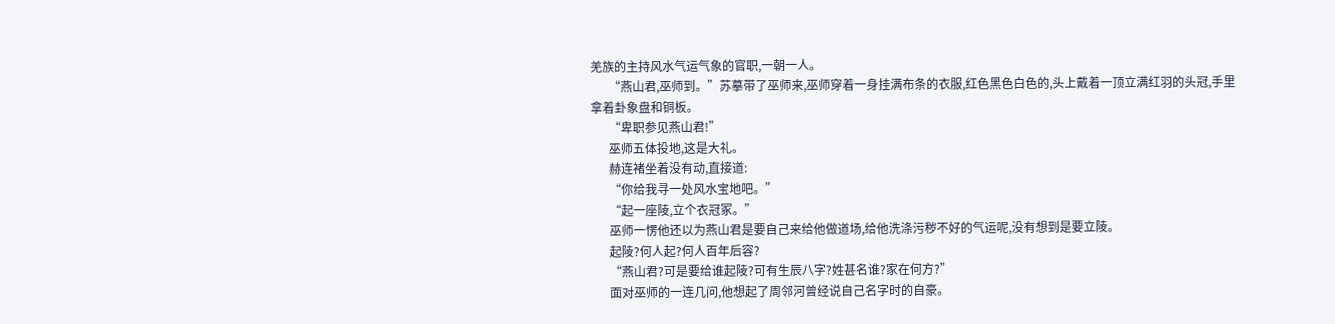羌族的主持风水气运气象的官职,一朝一人。
      “燕山君,巫师到。”苏摹带了巫师来,巫师穿着一身挂满布条的衣服,红色黑色白色的,头上戴着一顶立满红羽的头冠,手里拿着卦象盘和铜板。
      “卑职参见燕山君!”
      巫师五体投地,这是大礼。
      赫连褚坐着没有动,直接道:
      “你给我寻一处风水宝地吧。”
      “起一座陵,立个衣冠冢。”
      巫师一愣他还以为燕山君是要自己来给他做道场,给他洗涤污秽不好的气运呢,没有想到是要立陵。
      起陵?何人起?何人百年后容?
      “燕山君?可是要给谁起陵?可有生辰八字?姓甚名谁?家在何方?”
      面对巫师的一连几问,他想起了周邻河曾经说自己名字时的自豪。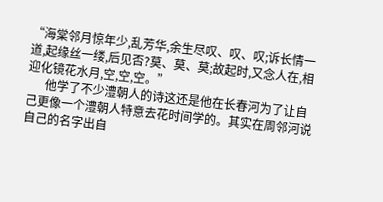“海棠邻月惊年少,乱芳华,余生尽叹、叹、叹;诉长情一道,起缘丝一缕,后见否?莫、莫、莫;故起时,又念人在,相迎化镜花水月,空,空,空。”
      他学了不少澧朝人的诗这还是他在长春河为了让自己更像一个澧朝人特意去花时间学的。其实在周邻河说自己的名字出自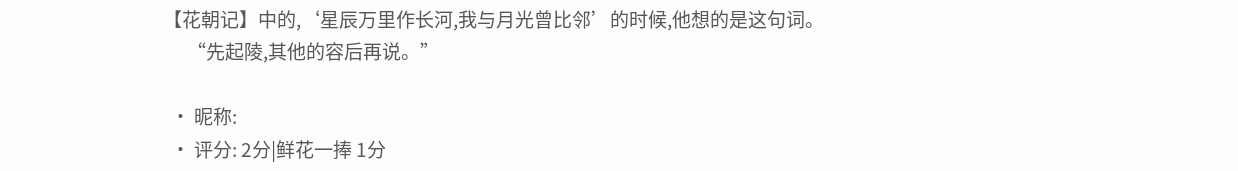【花朝记】中的,‘星辰万里作长河,我与月光曾比邻’的时候,他想的是这句词。
      “先起陵,其他的容后再说。”

  • 昵称:
  • 评分: 2分|鲜花一捧 1分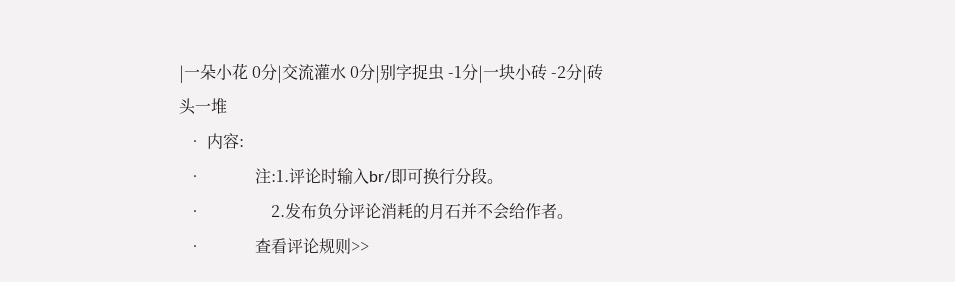|一朵小花 0分|交流灌水 0分|别字捉虫 -1分|一块小砖 -2分|砖头一堆
  • 内容:
  •             注:1.评论时输入br/即可换行分段。
  •                 2.发布负分评论消耗的月石并不会给作者。
  •             查看评论规则>>